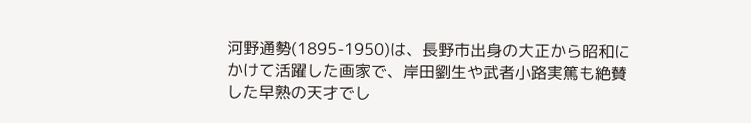河野通勢(1895-1950)は、長野市出身の大正から昭和にかけて活躍した画家で、岸田劉生や武者小路実篤も絶賛した早熟の天才でし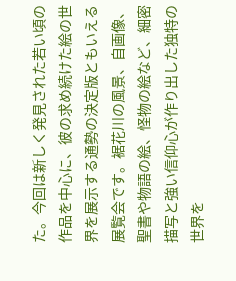た。今回は新しく発見された若い頃の作品を中心に、彼の求め続けた絵の世界を展示する通勢の決定版ともいえる展覧会です。裾花川の風景、自画像、聖書や物語の絵、怪物の絵など、細密描写と強い信仰心が作り出した独特の世界を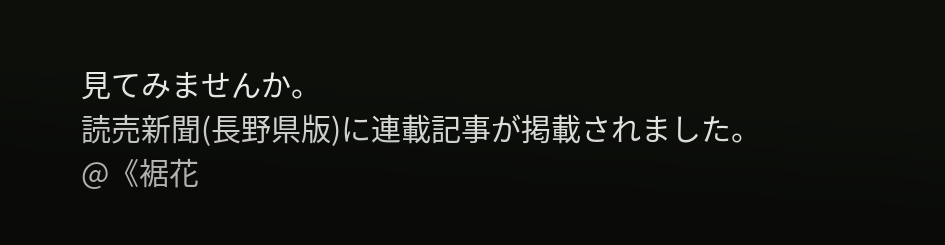見てみませんか。
読売新聞(長野県版)に連載記事が掲載されました。
@《裾花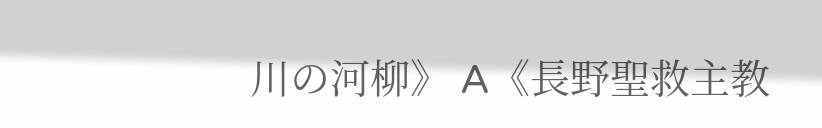川の河柳》 A《長野聖救主教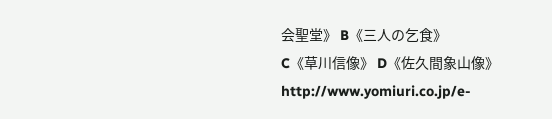会聖堂》 B《三人の乞食》
C《草川信像》 D《佐久間象山像》
http://www.yomiuri.co.jp/e-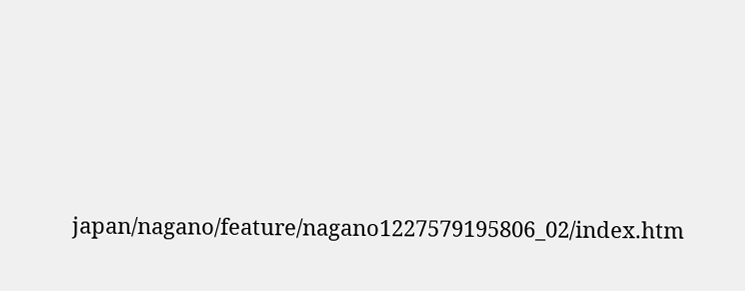japan/nagano/feature/nagano1227579195806_02/index.htm